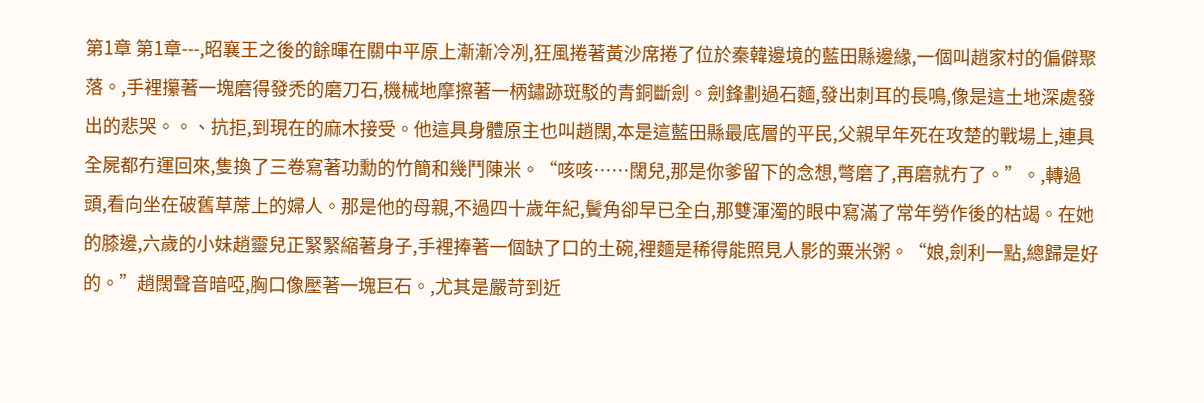第1章 第1章---,昭襄王之後的餘暉在關中平原上漸漸冷冽,狂風捲著黃沙席捲了位於秦韓邊境的藍田縣邊緣,一個叫趙家村的偏僻聚落。,手裡攥著一塊磨得發禿的磨刀石,機械地摩擦著一柄鏽跡斑駁的青銅斷劍。劍鋒劃過石麵,發出刺耳的長鳴,像是這土地深處發出的悲哭。。、抗拒,到現在的麻木接受。他這具身體原主也叫趙闊,本是這藍田縣最底層的平民,父親早年死在攻楚的戰場上,連具全屍都冇運回來,隻換了三卷寫著功勳的竹簡和幾鬥陳米。“咳咳……闊兒,那是你爹留下的念想,彆磨了,再磨就冇了。”。,轉過頭,看向坐在破舊草蓆上的婦人。那是他的母親,不過四十歲年紀,鬢角卻早已全白,那雙渾濁的眼中寫滿了常年勞作後的枯竭。在她的膝邊,六歲的小妹趙靈兒正緊緊縮著身子,手裡捧著一個缺了口的土碗,裡麵是稀得能照見人影的粟米粥。“娘,劍利一點,總歸是好的。”趙闊聲音暗啞,胸口像壓著一塊巨石。,尤其是嚴苛到近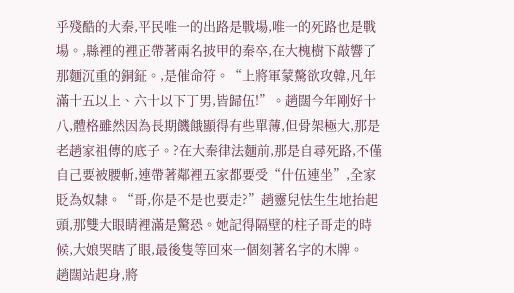乎殘酷的大秦,平民唯一的出路是戰場,唯一的死路也是戰場。,縣裡的裡正帶著兩名披甲的秦卒,在大槐樹下敲響了那麵沉重的銅鉦。,是催命符。“上將軍蒙驁欲攻韓,凡年滿十五以上、六十以下丁男,皆歸伍!”。趙闊今年剛好十八,體格雖然因為長期饑餓顯得有些單薄,但骨架極大,那是老趙家祖傳的底子。?在大秦律法麵前,那是自尋死路,不僅自己要被腰斬,連帶著鄰裡五家都要受“什伍連坐”,全家貶為奴隸。“哥,你是不是也要走?”趙靈兒怯生生地抬起頭,那雙大眼睛裡滿是驚恐。她記得隔壁的柱子哥走的時候,大娘哭瞎了眼,最後隻等回來一個刻著名字的木牌。
趙闊站起身,將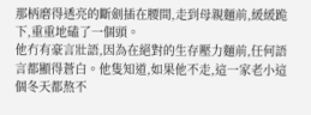那柄磨得透亮的斷劍插在腰間,走到母親麵前,緩緩跪下,重重地磕了一個頭。
他冇有豪言壯語,因為在絕對的生存壓力麵前,任何語言都顯得蒼白。他隻知道,如果他不走,這一家老小這個冬天都熬不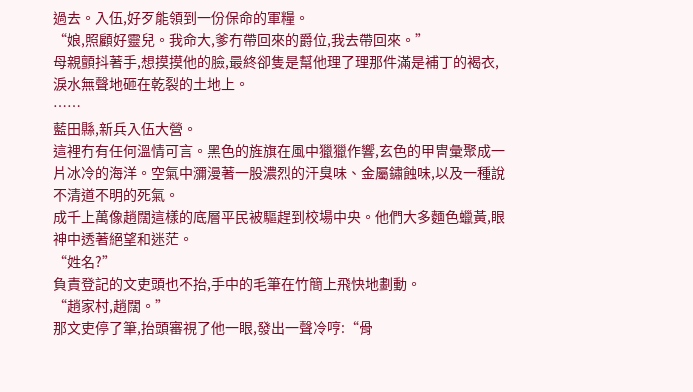過去。入伍,好歹能領到一份保命的軍糧。
“娘,照顧好靈兒。我命大,爹冇帶回來的爵位,我去帶回來。”
母親顫抖著手,想摸摸他的臉,最終卻隻是幫他理了理那件滿是補丁的褐衣,淚水無聲地砸在乾裂的土地上。
……
藍田縣,新兵入伍大營。
這裡冇有任何溫情可言。黑色的旌旗在風中獵獵作響,玄色的甲冑彙聚成一片冰冷的海洋。空氣中瀰漫著一股濃烈的汗臭味、金屬鏽蝕味,以及一種說不清道不明的死氣。
成千上萬像趙闊這樣的底層平民被驅趕到校場中央。他們大多麵色蠟黃,眼神中透著絕望和迷茫。
“姓名?”
負責登記的文吏頭也不抬,手中的毛筆在竹簡上飛快地劃動。
“趙家村,趙闊。”
那文吏停了筆,抬頭審視了他一眼,發出一聲冷哼:“骨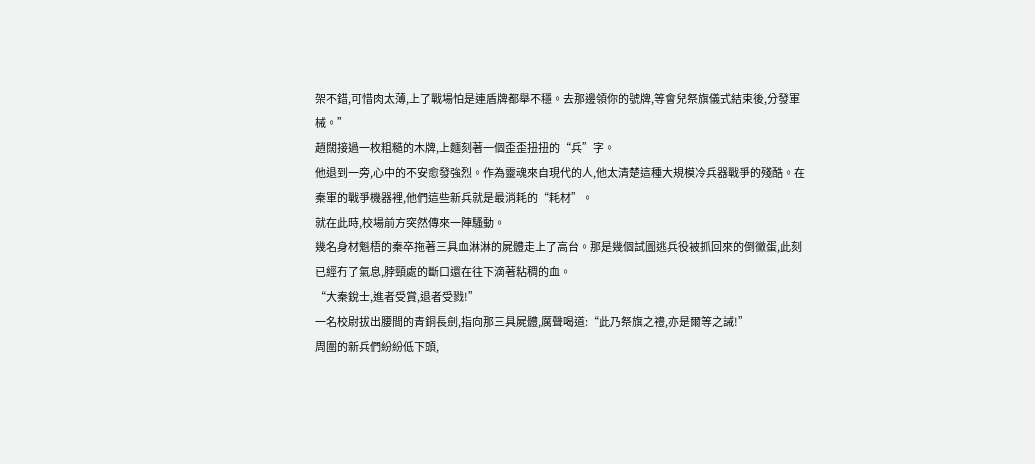架不錯,可惜肉太薄,上了戰場怕是連盾牌都舉不穩。去那邊領你的號牌,等會兒祭旗儀式結束後,分發軍械。”
趙闊接過一枚粗糙的木牌,上麵刻著一個歪歪扭扭的“兵”字。
他退到一旁,心中的不安愈發強烈。作為靈魂來自現代的人,他太清楚這種大規模冷兵器戰爭的殘酷。在秦軍的戰爭機器裡,他們這些新兵就是最消耗的“耗材”。
就在此時,校場前方突然傳來一陣騷動。
幾名身材魁梧的秦卒拖著三具血淋淋的屍體走上了高台。那是幾個試圖逃兵役被抓回來的倒黴蛋,此刻已經冇了氣息,脖頸處的斷口還在往下滴著粘稠的血。
“大秦銳士,進者受賞,退者受戮!”
一名校尉拔出腰間的青銅長劍,指向那三具屍體,厲聲喝道:“此乃祭旗之禮,亦是爾等之誡!”
周圍的新兵們紛紛低下頭,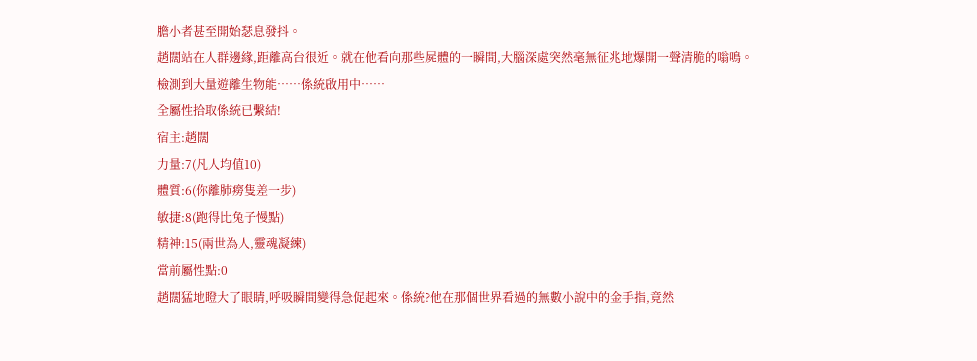膽小者甚至開始瑟息發抖。
趙闊站在人群邊緣,距離高台很近。就在他看向那些屍體的一瞬間,大腦深處突然毫無征兆地爆開一聲清脆的嗡鳴。
檢測到大量遊離生物能……係統啟用中……
全屬性拾取係統已繫結!
宿主:趙闊
力量:7(凡人均值10)
體質:6(你離肺癆隻差一步)
敏捷:8(跑得比兔子慢點)
精神:15(兩世為人,靈魂凝練)
當前屬性點:0
趙闊猛地瞪大了眼睛,呼吸瞬間變得急促起來。係統?他在那個世界看過的無數小說中的金手指,竟然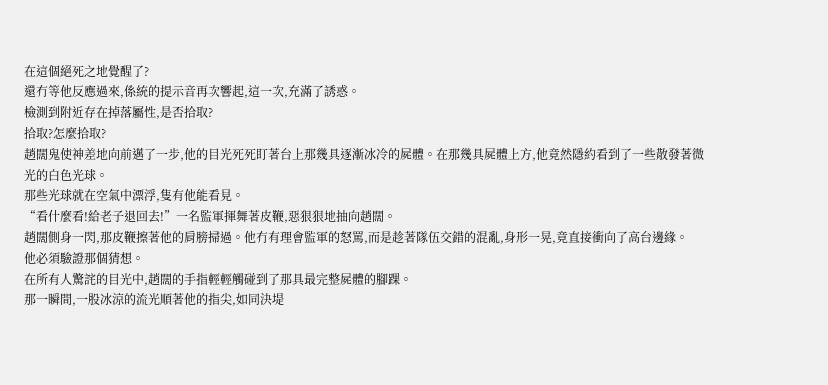在這個絕死之地覺醒了?
還冇等他反應過來,係統的提示音再次響起,這一次,充滿了誘惑。
檢測到附近存在掉落屬性,是否拾取?
拾取?怎麼拾取?
趙闊鬼使神差地向前邁了一步,他的目光死死盯著台上那幾具逐漸冰冷的屍體。在那幾具屍體上方,他竟然隱約看到了一些散發著微光的白色光球。
那些光球就在空氣中漂浮,隻有他能看見。
“看什麼看!給老子退回去!”一名監軍揮舞著皮鞭,惡狠狠地抽向趙闊。
趙闊側身一閃,那皮鞭擦著他的肩膀掃過。他冇有理會監軍的怒罵,而是趁著隊伍交錯的混亂,身形一晃,竟直接衝向了高台邊緣。
他必須驗證那個猜想。
在所有人驚詫的目光中,趙闊的手指輕輕觸碰到了那具最完整屍體的腳踝。
那一瞬間,一股冰涼的流光順著他的指尖,如同決堤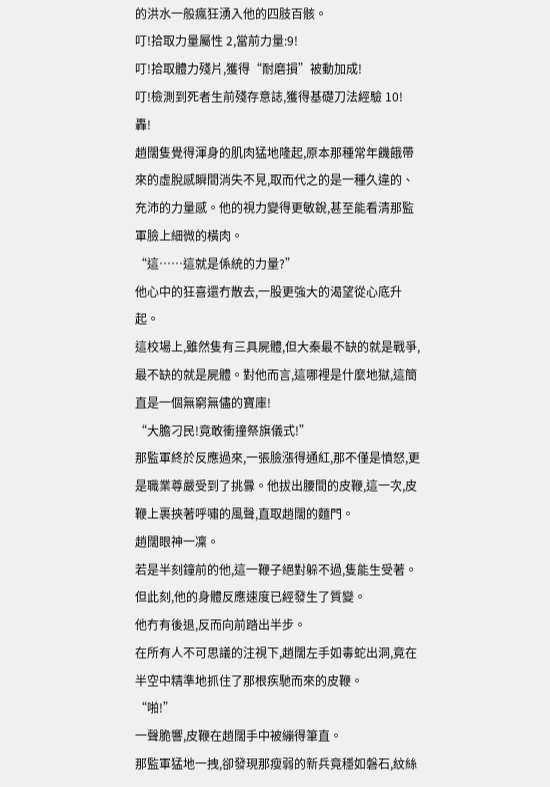的洪水一般瘋狂湧入他的四肢百骸。
叮!拾取力量屬性 2,當前力量:9!
叮!拾取體力殘片,獲得“耐磨損”被動加成!
叮!檢測到死者生前殘存意誌,獲得基礎刀法經驗 10!
轟!
趙闊隻覺得渾身的肌肉猛地隆起,原本那種常年饑餓帶來的虛脫感瞬間消失不見,取而代之的是一種久違的、充沛的力量感。他的視力變得更敏銳,甚至能看清那監軍臉上細微的橫肉。
“這……這就是係統的力量?”
他心中的狂喜還冇散去,一股更強大的渴望從心底升起。
這校場上,雖然隻有三具屍體,但大秦最不缺的就是戰爭,最不缺的就是屍體。對他而言,這哪裡是什麼地獄,這簡直是一個無窮無儘的寶庫!
“大膽刁民!竟敢衝撞祭旗儀式!”
那監軍終於反應過來,一張臉漲得通紅,那不僅是憤怒,更是職業尊嚴受到了挑釁。他拔出腰間的皮鞭,這一次,皮鞭上裹挾著呼嘯的風聲,直取趙闊的麵門。
趙闊眼神一凜。
若是半刻鐘前的他,這一鞭子絕對躲不過,隻能生受著。但此刻,他的身體反應速度已經發生了質變。
他冇有後退,反而向前踏出半步。
在所有人不可思議的注視下,趙闊左手如毒蛇出洞,竟在半空中精準地抓住了那根疾馳而來的皮鞭。
“啪!”
一聲脆響,皮鞭在趙闊手中被繃得筆直。
那監軍猛地一拽,卻發現那瘦弱的新兵竟穩如磐石,紋絲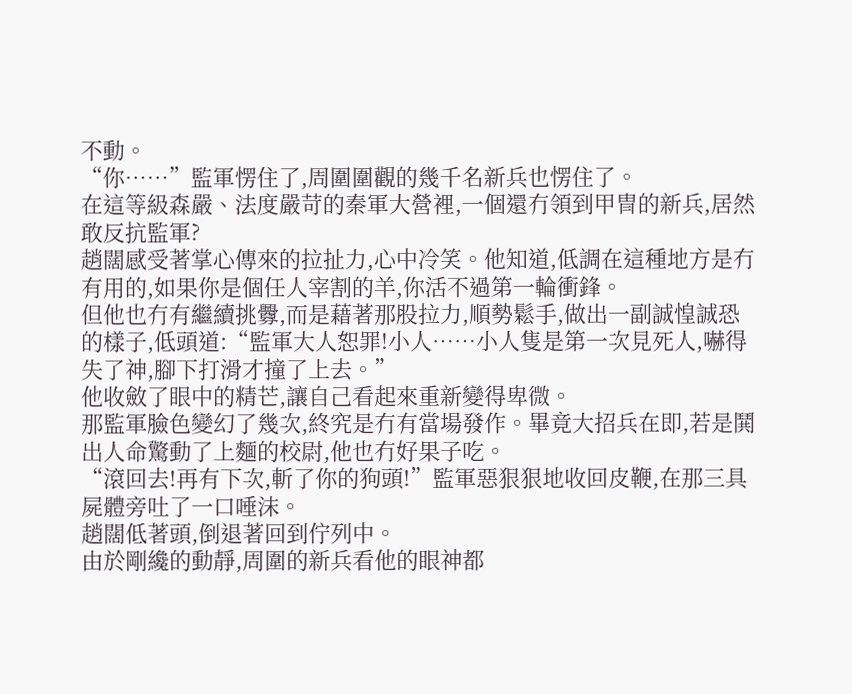不動。
“你……”監軍愣住了,周圍圍觀的幾千名新兵也愣住了。
在這等級森嚴、法度嚴苛的秦軍大營裡,一個還冇領到甲冑的新兵,居然敢反抗監軍?
趙闊感受著掌心傳來的拉扯力,心中冷笑。他知道,低調在這種地方是冇有用的,如果你是個任人宰割的羊,你活不過第一輪衝鋒。
但他也冇有繼續挑釁,而是藉著那股拉力,順勢鬆手,做出一副誠惶誠恐的樣子,低頭道:“監軍大人恕罪!小人……小人隻是第一次見死人,嚇得失了神,腳下打滑才撞了上去。”
他收斂了眼中的精芒,讓自己看起來重新變得卑微。
那監軍臉色變幻了幾次,終究是冇有當場發作。畢竟大招兵在即,若是鬨出人命驚動了上麵的校尉,他也冇好果子吃。
“滾回去!再有下次,斬了你的狗頭!”監軍惡狠狠地收回皮鞭,在那三具屍體旁吐了一口唾沫。
趙闊低著頭,倒退著回到佇列中。
由於剛纔的動靜,周圍的新兵看他的眼神都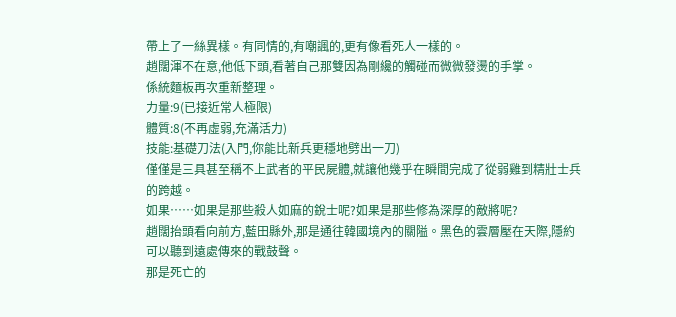帶上了一絲異樣。有同情的,有嘲諷的,更有像看死人一樣的。
趙闊渾不在意,他低下頭,看著自己那雙因為剛纔的觸碰而微微發燙的手掌。
係統麵板再次重新整理。
力量:9(已接近常人極限)
體質:8(不再虛弱,充滿活力)
技能:基礎刀法(入門,你能比新兵更穩地劈出一刀)
僅僅是三具甚至稱不上武者的平民屍體,就讓他幾乎在瞬間完成了從弱雞到精壯士兵的跨越。
如果……如果是那些殺人如麻的銳士呢?如果是那些修為深厚的敵將呢?
趙闊抬頭看向前方,藍田縣外,那是通往韓國境內的關隘。黑色的雲層壓在天際,隱約可以聽到遠處傳來的戰鼓聲。
那是死亡的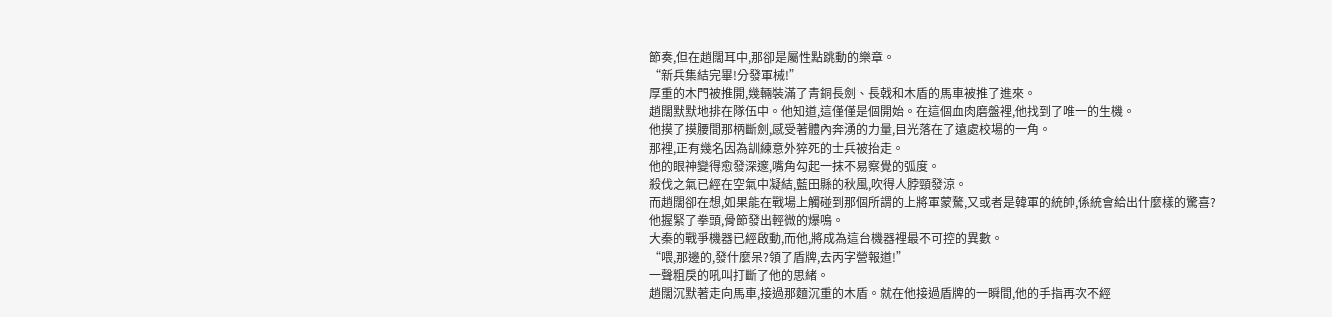節奏,但在趙闊耳中,那卻是屬性點跳動的樂章。
“新兵集結完畢!分發軍械!”
厚重的木門被推開,幾輛裝滿了青銅長劍、長戟和木盾的馬車被推了進來。
趙闊默默地排在隊伍中。他知道,這僅僅是個開始。在這個血肉磨盤裡,他找到了唯一的生機。
他摸了摸腰間那柄斷劍,感受著體內奔湧的力量,目光落在了遠處校場的一角。
那裡,正有幾名因為訓練意外猝死的士兵被抬走。
他的眼神變得愈發深邃,嘴角勾起一抹不易察覺的弧度。
殺伐之氣已經在空氣中凝結,藍田縣的秋風,吹得人脖頸發涼。
而趙闊卻在想,如果能在戰場上觸碰到那個所謂的上將軍蒙驁,又或者是韓軍的統帥,係統會給出什麼樣的驚喜?
他握緊了拳頭,骨節發出輕微的爆鳴。
大秦的戰爭機器已經啟動,而他,將成為這台機器裡最不可控的異數。
“喂,那邊的,發什麼呆?領了盾牌,去丙字營報道!”
一聲粗戾的吼叫打斷了他的思緒。
趙闊沉默著走向馬車,接過那麵沉重的木盾。就在他接過盾牌的一瞬間,他的手指再次不經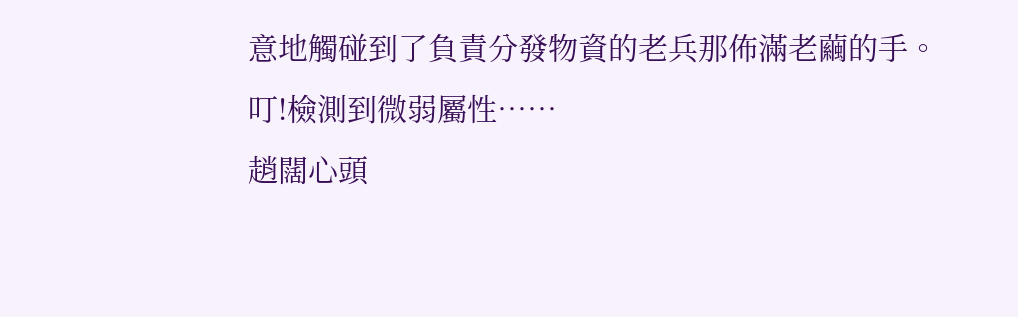意地觸碰到了負責分發物資的老兵那佈滿老繭的手。
叮!檢測到微弱屬性……
趙闊心頭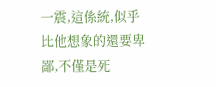一震,這係統,似乎比他想象的還要卑鄙,不僅是死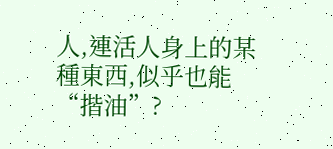人,連活人身上的某種東西,似乎也能“揩油”?